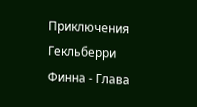Приключения Гекльберри Финна - Глава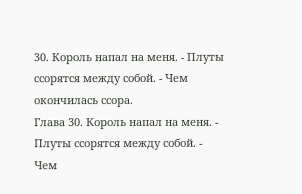30. Король напал на меня. - Плуты ссорятся между собой. - Чем окончилась ссора.
Глава 30. Король напал на меня. - Плуты ссорятся между собой. - Чем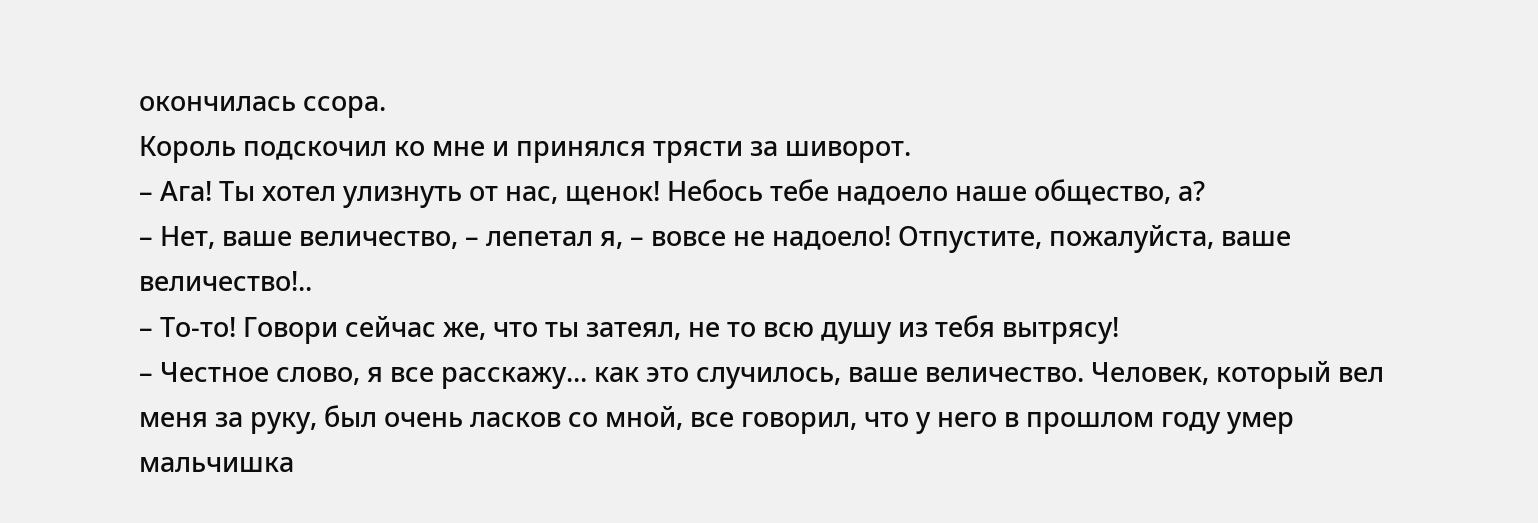окончилась ссора.
Король подскочил ко мне и принялся трясти за шиворот.
– Ага! Ты хотел улизнуть от нас, щенок! Небось тебе надоело наше общество, а?
– Нет, ваше величество, – лепетал я, – вовсе не надоело! Отпустите, пожалуйста, ваше величество!..
– То-то! Говори сейчас же, что ты затеял, не то всю душу из тебя вытрясу!
– Честное слово, я все расскажу... как это случилось, ваше величество. Человек, который вел меня за руку, был очень ласков со мной, все говорил, что у него в прошлом году умер мальчишка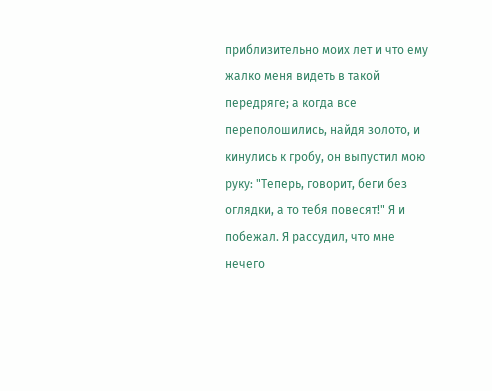приблизительно моих лет и что ему жалко меня видеть в такой передряге; а когда все переполошились, найдя золото, и кинулись к гробу, он выпустил мою руку: "Теперь, говорит, беги без оглядки, а то тебя повесят!" Я и побежал. Я рассудил, что мне нечего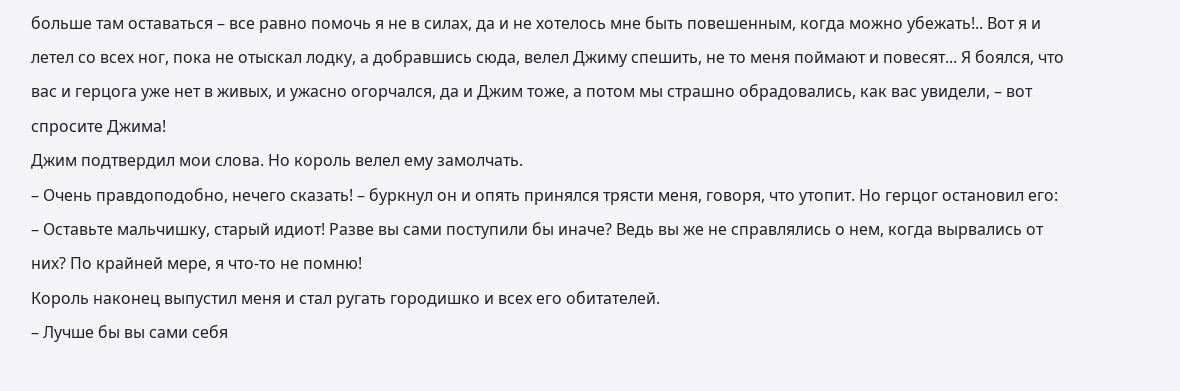больше там оставаться – все равно помочь я не в силах, да и не хотелось мне быть повешенным, когда можно убежать!.. Вот я и летел со всех ног, пока не отыскал лодку, а добравшись сюда, велел Джиму спешить, не то меня поймают и повесят... Я боялся, что вас и герцога уже нет в живых, и ужасно огорчался, да и Джим тоже, а потом мы страшно обрадовались, как вас увидели, – вот спросите Джима!
Джим подтвердил мои слова. Но король велел ему замолчать.
– Очень правдоподобно, нечего сказать! – буркнул он и опять принялся трясти меня, говоря, что утопит. Но герцог остановил его:
– Оставьте мальчишку, старый идиот! Разве вы сами поступили бы иначе? Ведь вы же не справлялись о нем, когда вырвались от них? По крайней мере, я что-то не помню!
Король наконец выпустил меня и стал ругать городишко и всех его обитателей.
– Лучше бы вы сами себя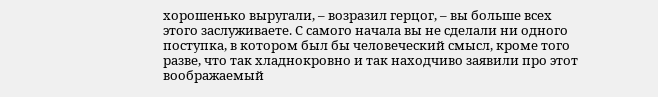хорошенько выругали, – возразил герцог, – вы больше всех этого заслуживаете. С самого начала вы не сделали ни одного поступка, в котором был бы человеческий смысл, кроме того разве, что так хладнокровно и так находчиво заявили про этот воображаемый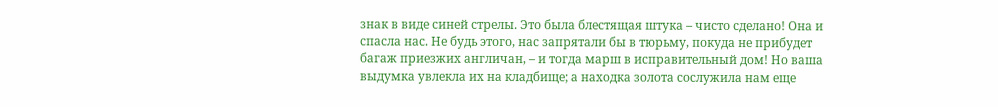знак в виде синей стрелы. Это была блестящая штука – чисто сделано! Она и спасла нас. Не будь этого, нас запрятали бы в тюрьму, покуда не прибудет багаж приезжих англичан, – и тогда марш в исправительный дом! Но ваша выдумка увлекла их на кладбище; а находка золота сослужила нам еще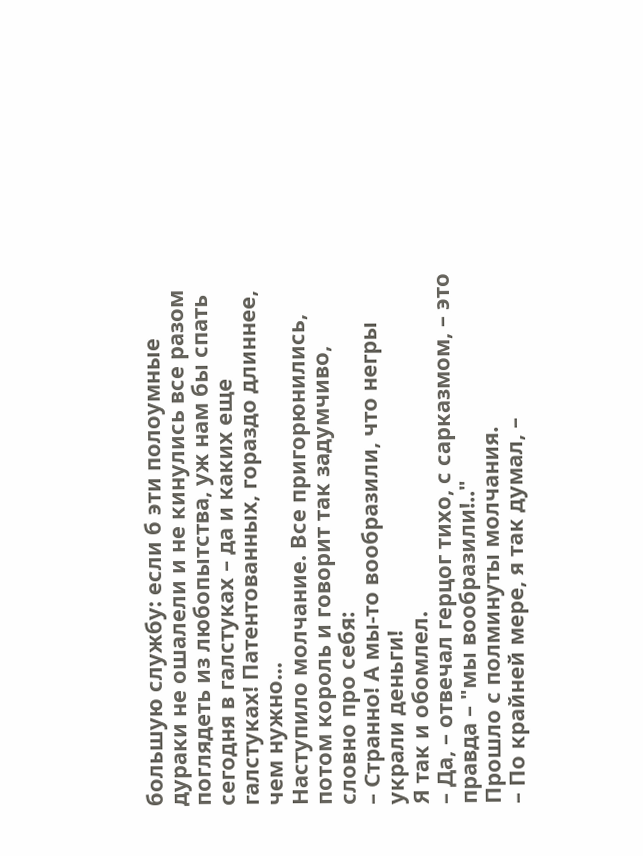большую службу: если б эти полоумные дураки не ошалели и не кинулись все разом поглядеть из любопытства, уж нам бы спать сегодня в галстуках – да и каких еще галстуках! Патентованных, гораздо длиннее, чем нужно...
Наступило молчание. Все пригорюнились, потом король и говорит так задумчиво, словно про себя:
– Странно! А мы-то вообразили, что негры украли деньги!
Я так и обомлел.
– Да, – отвечал герцог тихо, с сарказмом, – это правда – "мы вообразили!.."
Прошло с полминуты молчания.
– По крайней мере, я так думал, –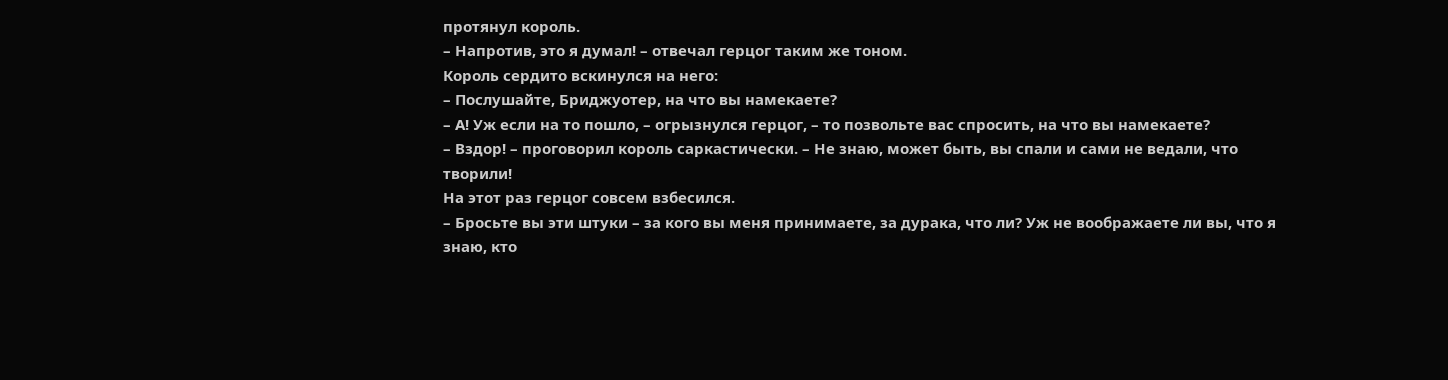протянул король.
– Напротив, это я думал! – отвечал герцог таким же тоном.
Король сердито вскинулся на него:
– Послушайте, Бриджуотер, на что вы намекаете?
– А! Уж если на то пошло, – огрызнулся герцог, – то позвольте вас спросить, на что вы намекаете?
– Вздор! – проговорил король саркастически. – Не знаю, может быть, вы спали и сами не ведали, что творили!
На этот раз герцог совсем взбесился.
– Бросьте вы эти штуки – за кого вы меня принимаете, за дурака, что ли? Уж не воображаете ли вы, что я знаю, кто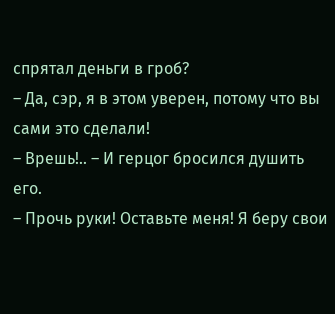спрятал деньги в гроб?
– Да, сэр, я в этом уверен, потому что вы сами это сделали!
– Врешь!.. – И герцог бросился душить его.
– Прочь руки! Оставьте меня! Я беру свои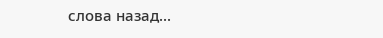слова назад...